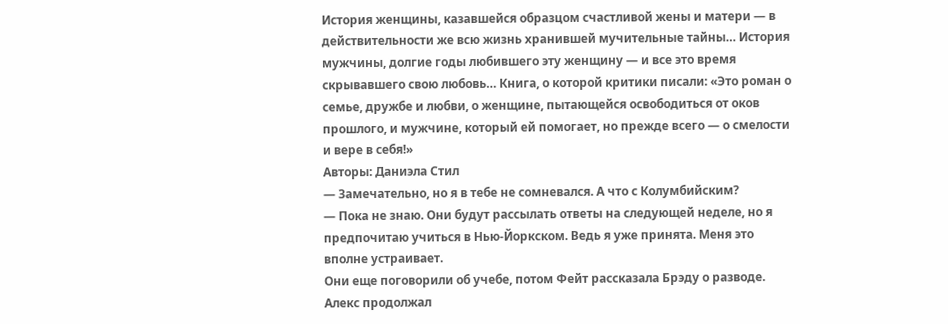История женщины, казавшейся образцом счастливой жены и матери — в действительности же всю жизнь хранившей мучительные тайны… История мужчины, долгие годы любившего эту женщину — и все это время скрывавшего свою любовь… Книга, о которой критики писали: «Это роман о семье, дружбе и любви, о женщине, пытающейся освободиться от оков прошлого, и мужчине, который ей помогает, но прежде всего — о смелости и вере в себя!»
Авторы: Даниэла Стил
— Замечательно, но я в тебе не сомневался. А что с Колумбийским?
— Пока не знаю. Они будут рассылать ответы на следующей неделе, но я предпочитаю учиться в Нью-Йоркском. Ведь я уже принята. Меня это вполне устраивает.
Они еще поговорили об учебе, потом Фейт рассказала Брэду о разводе. Алекс продолжал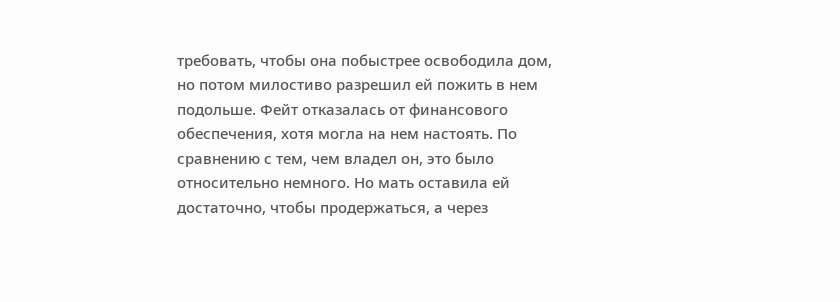требовать, чтобы она побыстрее освободила дом, но потом милостиво разрешил ей пожить в нем подольше. Фейт отказалась от финансового обеспечения, хотя могла на нем настоять. По сравнению с тем, чем владел он, это было относительно немного. Но мать оставила ей достаточно, чтобы продержаться, а через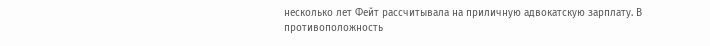несколько лет Фейт рассчитывала на приличную адвокатскую зарплату. В противоположность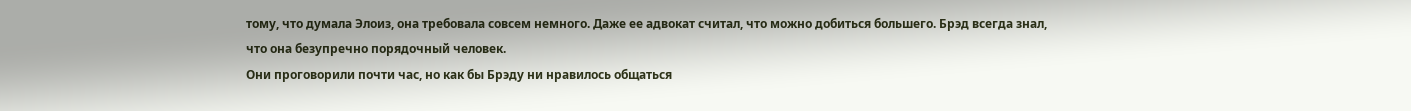тому, что думала Элоиз, она требовала совсем немного. Даже ее адвокат считал, что можно добиться большего. Брэд всегда знал, что она безупречно порядочный человек.
Они проговорили почти час, но как бы Брэду ни нравилось общаться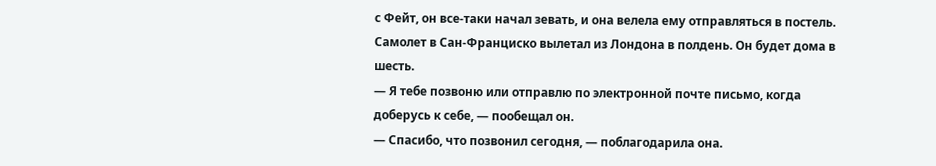с Фейт, он все-таки начал зевать, и она велела ему отправляться в постель. Самолет в Сан-Франциско вылетал из Лондона в полдень. Он будет дома в шесть.
— Я тебе позвоню или отправлю по электронной почте письмо, когда доберусь к себе, — пообещал он.
— Спасибо, что позвонил сегодня, — поблагодарила она.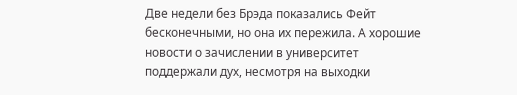Две недели без Брэда показались Фейт бесконечными, но она их пережила. А хорошие новости о зачислении в университет поддержали дух, несмотря на выходки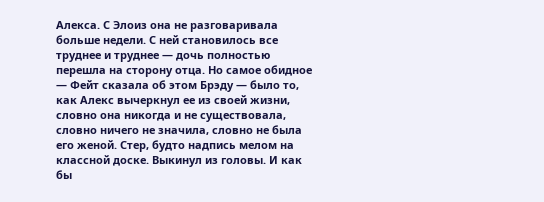Алекса. С Элоиз она не разговаривала больше недели. С ней становилось все труднее и труднее — дочь полностью перешла на сторону отца. Но самое обидное — Фейт сказала об этом Брэду — было то, как Алекс вычеркнул ее из своей жизни, словно она никогда и не существовала, словно ничего не значила, словно не была его женой. Стер, будто надпись мелом на классной доске. Выкинул из головы. И как бы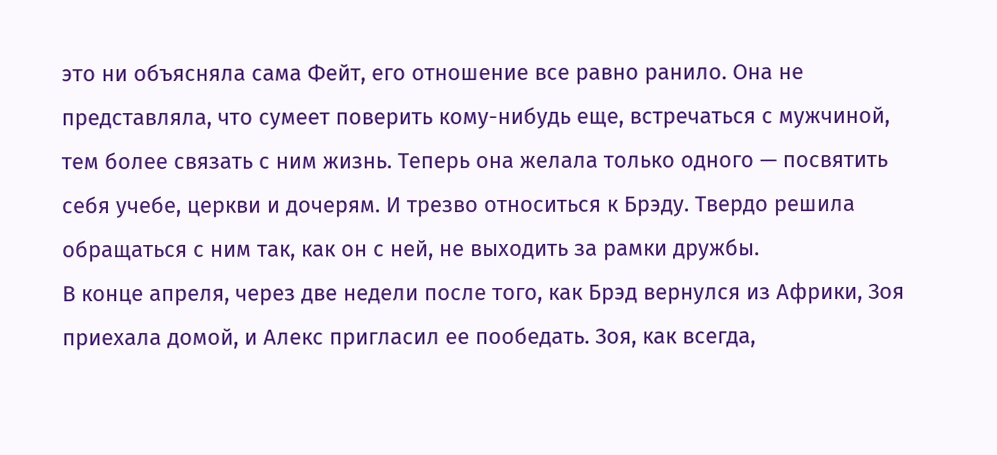это ни объясняла сама Фейт, его отношение все равно ранило. Она не представляла, что сумеет поверить кому-нибудь еще, встречаться с мужчиной, тем более связать с ним жизнь. Теперь она желала только одного — посвятить себя учебе, церкви и дочерям. И трезво относиться к Брэду. Твердо решила обращаться с ним так, как он с ней, не выходить за рамки дружбы.
В конце апреля, через две недели после того, как Брэд вернулся из Африки, Зоя приехала домой, и Алекс пригласил ее пообедать. Зоя, как всегда,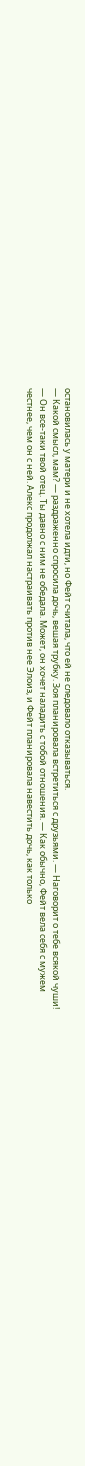остановилась у матери и не хотела идти, но Фейт считала, что ей не следовало отказываться.
— Какой смысл, мам? — раздраженно спросила дочь, вешая трубку. Зоя планировала встретиться с друзьями. — Наговорит о тебе всякой чуши!
— Он все-таки твой отец. Ты давно с ним не обедала. Может, он хочет наладить с тобой отношения. — Как обычно, Фейт вела себя с мужем честнее, чем он с ней. Алекс продолжал настраивать против нее Элоиз, и Фейт планировала навестить дочь, как только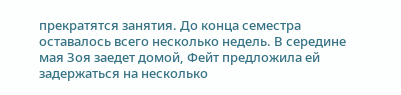прекратятся занятия. До конца семестра оставалось всего несколько недель. В середине мая Зоя заедет домой, Фейт предложила ей задержаться на несколько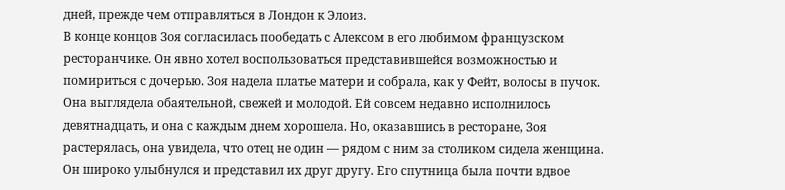дней, прежде чем отправляться в Лондон к Элоиз.
В конце концов Зоя согласилась пообедать с Алексом в его любимом французском ресторанчике. Он явно хотел воспользоваться представившейся возможностью и помириться с дочерью. Зоя надела платье матери и собрала, как у Фейт, волосы в пучок. Она выглядела обаятельной, свежей и молодой. Ей совсем недавно исполнилось девятнадцать, и она с каждым днем хорошела. Но, оказавшись в ресторане, Зоя растерялась, она увидела, что отец не один — рядом с ним за столиком сидела женщина. Он широко улыбнулся и представил их друг другу. Его спутница была почти вдвое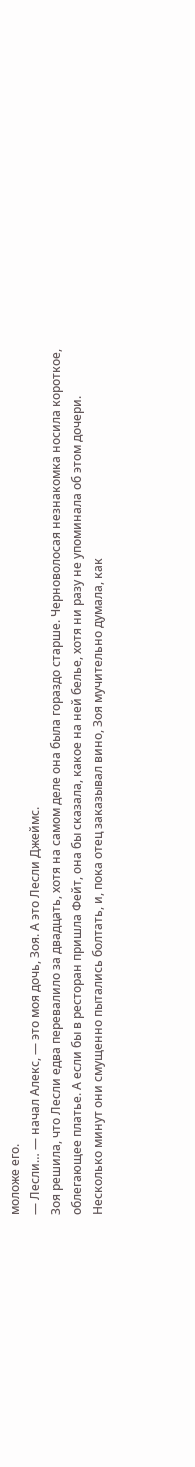моложе его.
— Лесли… — начал Алекс, — это моя дочь, Зоя. А это Лесли Джеймс.
Зоя решила, что Лесли едва перевалило за двадцать, хотя на самом деле она была гораздо старше. Черноволосая незнакомка носила короткое, облегающее платье. А если бы в ресторан пришла Фейт, она бы сказала, какое на ней белье, хотя ни разу не упоминала об этом дочери.
Несколько минут они смущенно пытались болтать, и, пока отец заказывал вино, Зоя мучительно думала, как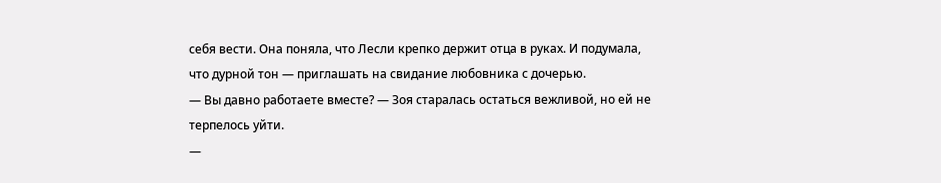себя вести. Она поняла, что Лесли крепко держит отца в руках. И подумала, что дурной тон — приглашать на свидание любовника с дочерью.
— Вы давно работаете вместе? — Зоя старалась остаться вежливой, но ей не терпелось уйти.
—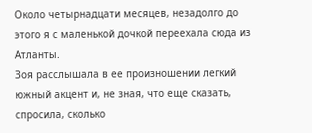Около четырнадцати месяцев, незадолго до этого я с маленькой дочкой переехала сюда из Атланты.
Зоя расслышала в ее произношении легкий южный акцент и, не зная, что еще сказать, спросила, сколько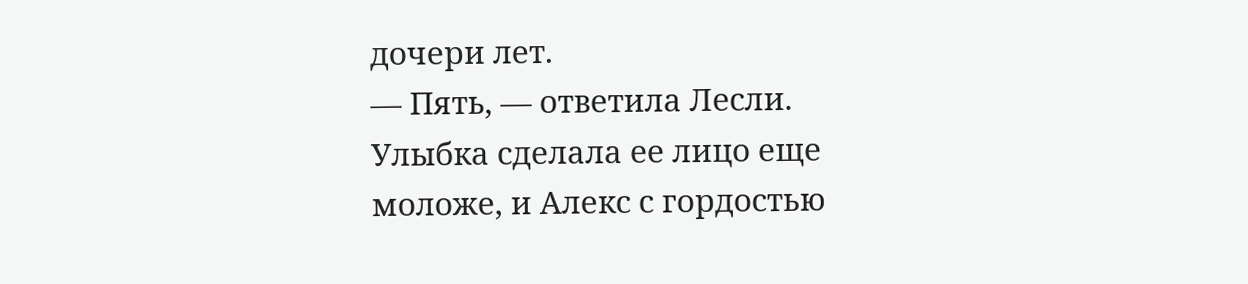дочери лет.
— Пять, — ответила Лесли. Улыбка сделала ее лицо еще моложе, и Алекс с гордостью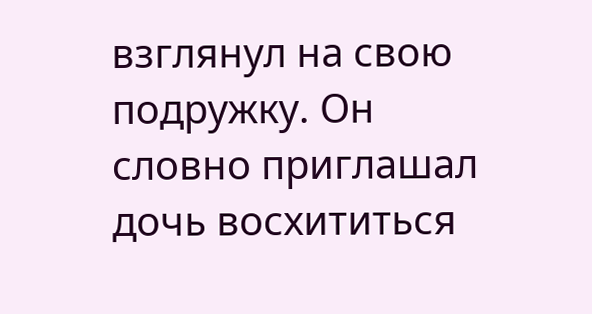взглянул на свою подружку. Он словно приглашал дочь восхититься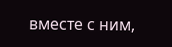вместе с ним,